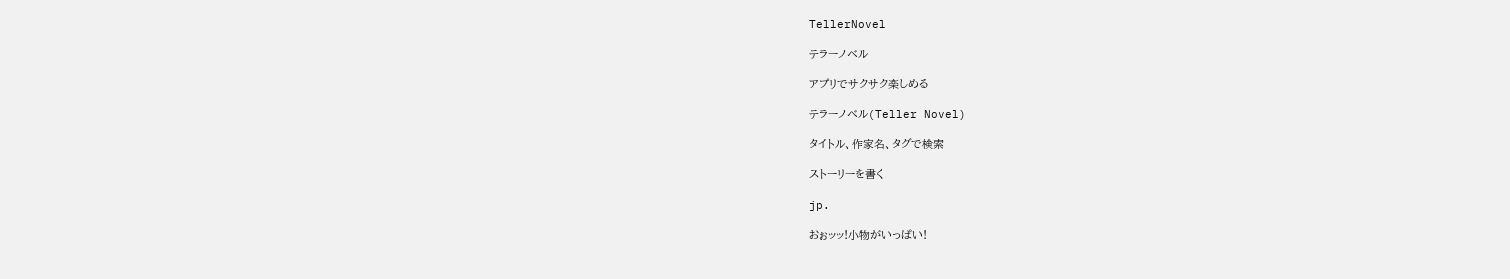TellerNovel

テラーノベル

アプリでサクサク楽しめる

テラーノベル(Teller Novel)

タイトル、作家名、タグで検索

ストーリーを書く

jp.

おぉッッ!小物がいっぱい!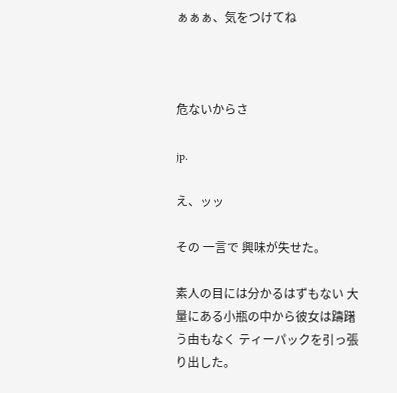ぁぁぁ、気をつけてね



危ないからさ

jp.

え、ッッ

その 一言で 興味が失せた。

素人の目には分かるはずもない 大量にある小瓶の中から彼女は躊躇う由もなく ティーパックを引っ張り出した。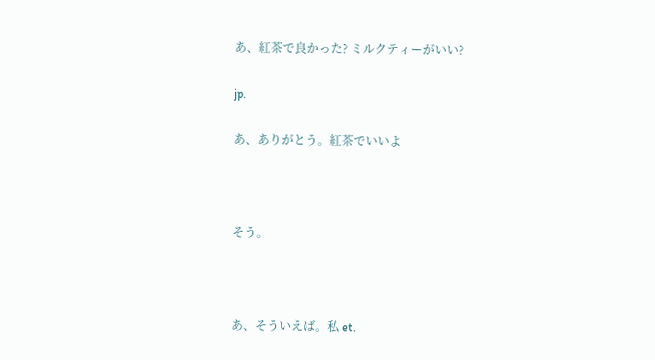あ、紅茶で良かった? ミルクティーがいい?

jp.

あ、ありがとう。紅茶でいいよ



そう。



あ、そういえば。私 et.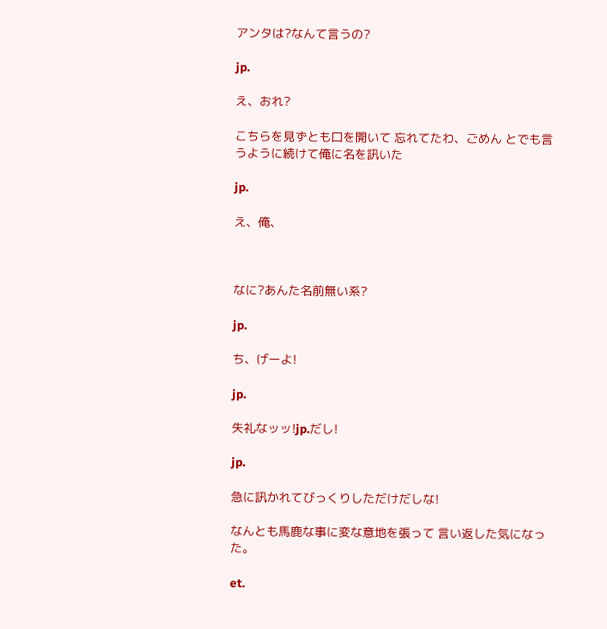アンタは?なんて言うの?

jp.

え、おれ?

こちらを見ずとも口を開いて 忘れてたわ、ごめん とでも言うように続けて俺に名を訊いた

jp.

え、俺、



なに?あんた名前無い系?

jp.

ち、げーよ!

jp.

失礼なッッ!jp.だし!

jp.

急に訊かれてびっくりしただけだしな!

なんとも馬鹿な事に変な意地を張って 言い返した気になった。

et.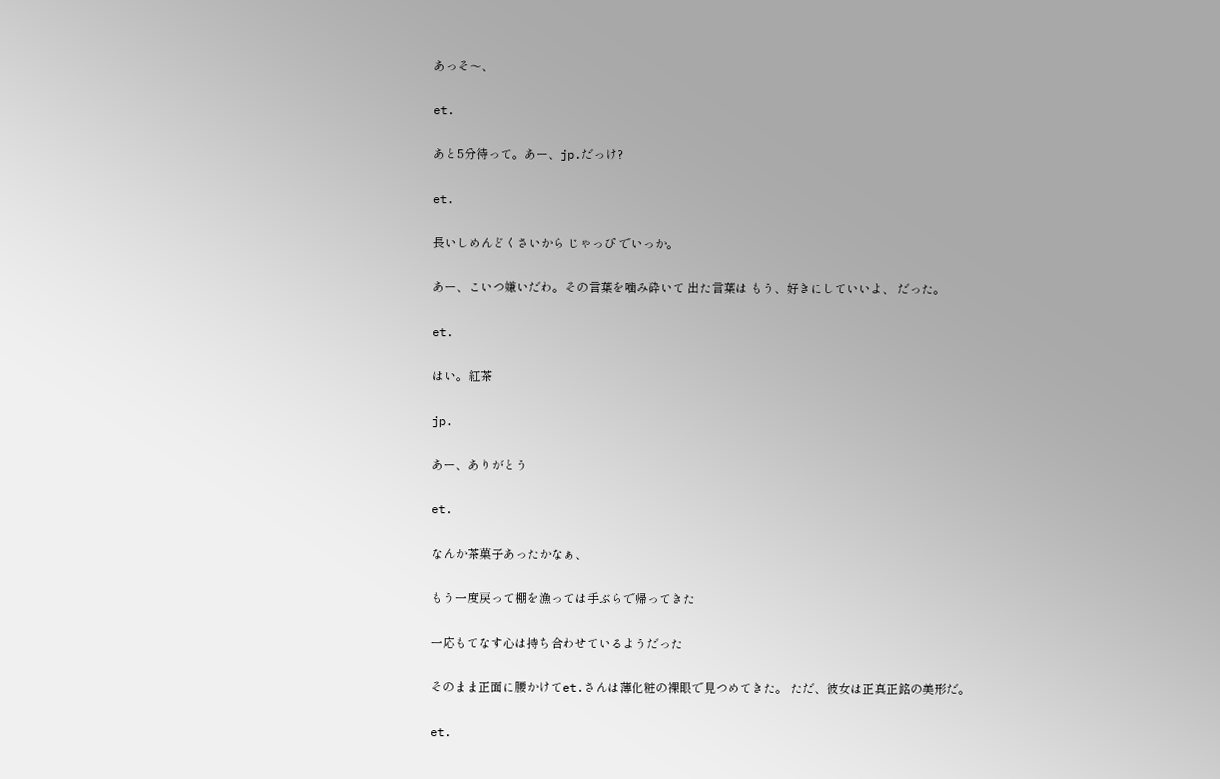あっそ〜、

et.

あと5分待って。あー、jp.だっけ?

et.

長いしめんどくさいから じゃっぴ でいっか。

あー、こいつ嫌いだわ。その言葉を噛み砕いて 出た言葉は もう、好きにしていいよ、 だった。

et.

はい。紅茶

jp.

あー、ありがとう

et.

なんか茶菓子あったかなぁ、

もう一度戻って棚を漁っては手ぶらで帰ってきた

一応もてなす心は持ち合わせているようだった

そのまま正面に腰かけてet.さんは薄化粧の裸眼で見つめてきた。 ただ、彼女は正真正銘の美形だ。

et.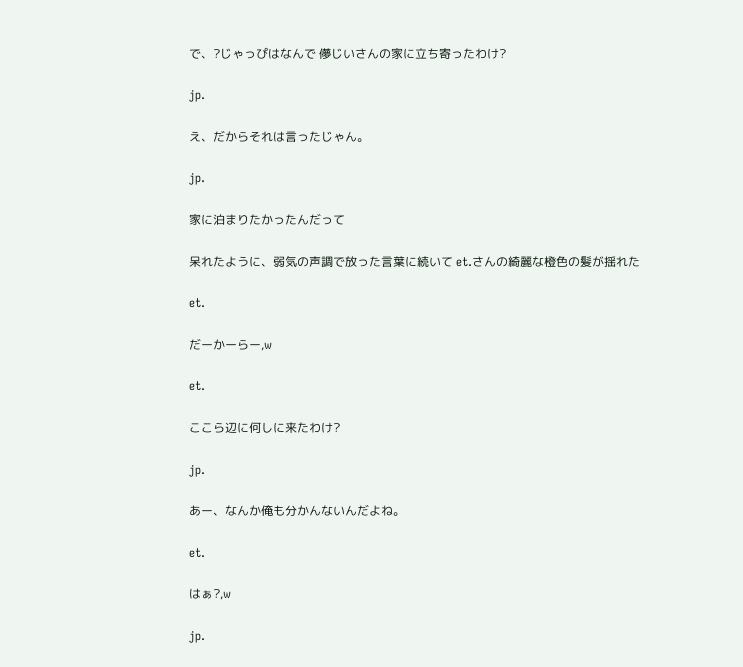で、?じゃっぴはなんで 儚じいさんの家に立ち寄ったわけ?

jp.

え、だからそれは言ったじゃん。

jp.

家に泊まりたかったんだって

呆れたように、弱気の声調で放った言葉に続いて et.さんの綺麗な橙色の髪が揺れた

et.

だーかーらー,w

et.

ここら辺に何しに来たわけ?

jp.

あー、なんか俺も分かんないんだよね。

et.

はぁ?,w

jp.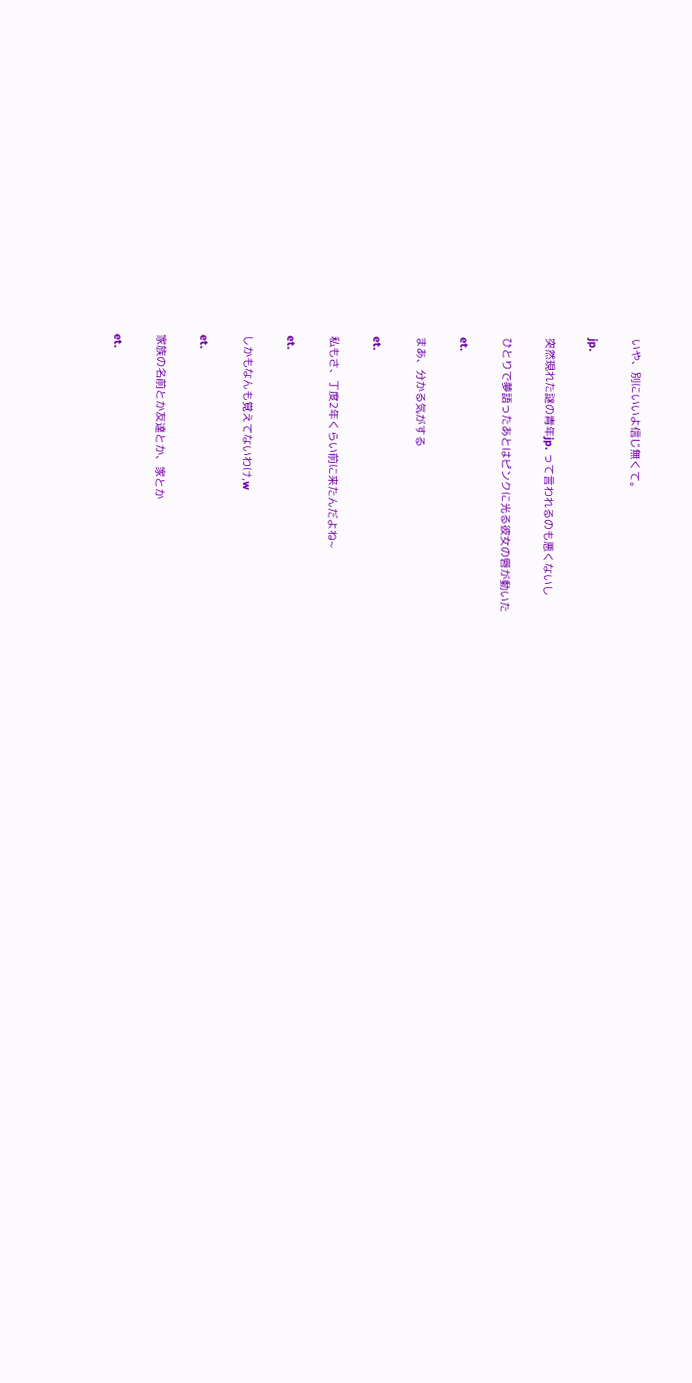いや、別にいいよ信じ無くて。

jp.

突然現れた謎の青年jp. って言われるのも悪くないし

ひとりで夢語ったあとはピンクに光る彼女の唇が動いた

et.

まあ、分かる気がする

et.

私もさ、丁度2年くらい前に来たんだよね~

et.

しかもなんも覚えてないわけ,w

et.

家族の名前とか友達とか、家とか

et.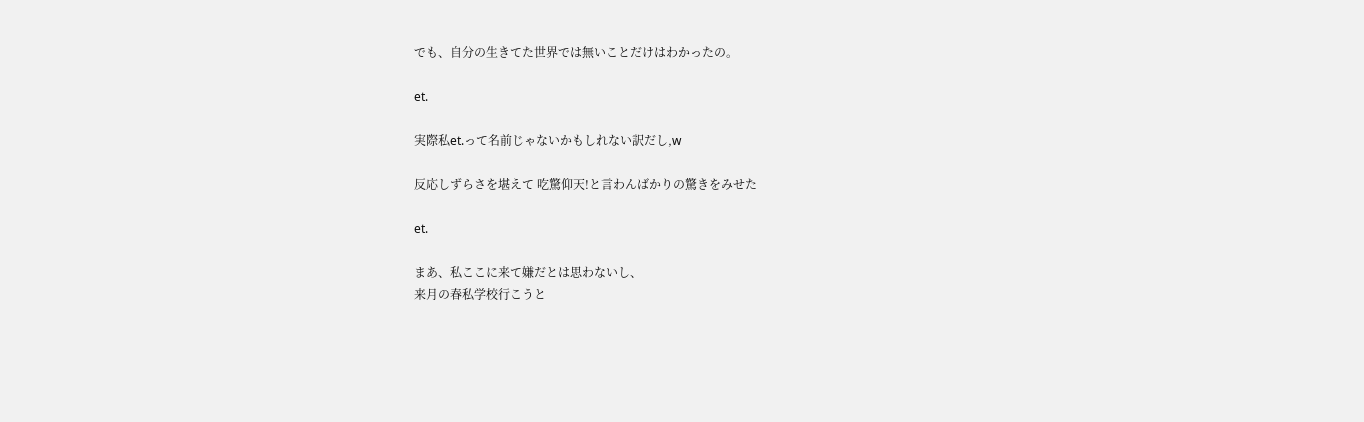でも、自分の生きてた世界では無いことだけはわかったの。

et.

実際私et.って名前じゃないかもしれない訳だし,w

反応しずらさを堪えて 吃驚仰天!と言わんばかりの驚きをみせた

et.

まあ、私ここに来て嫌だとは思わないし、
来月の春私学校行こうと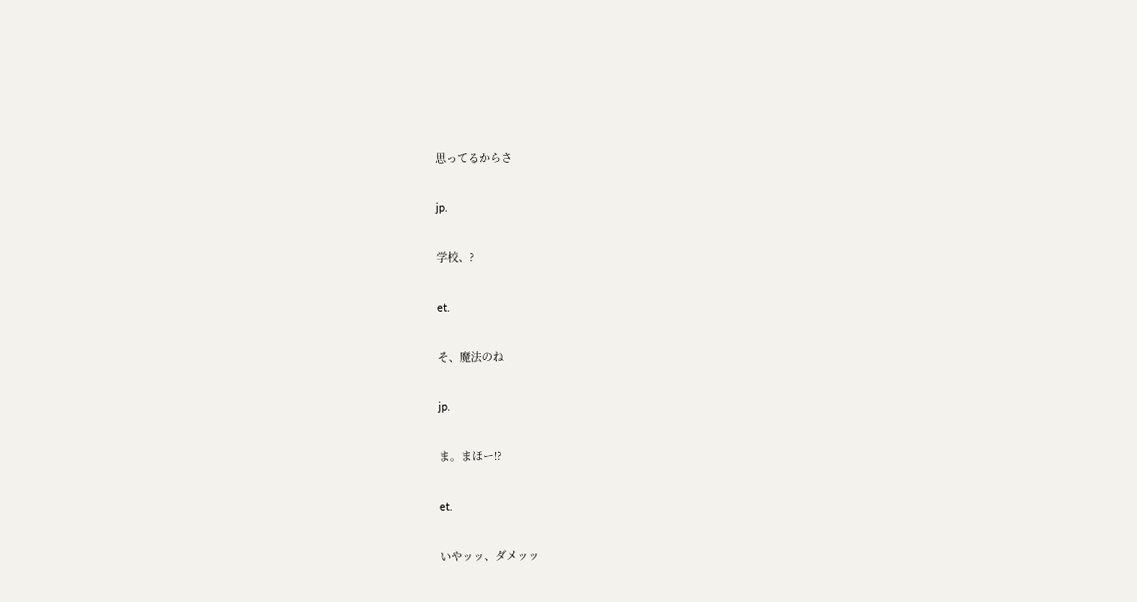思ってるからさ

jp.

学校、?

et.

そ、魔法のね

jp.

ま。まほー!?

et.

いやッッ、ダメッッ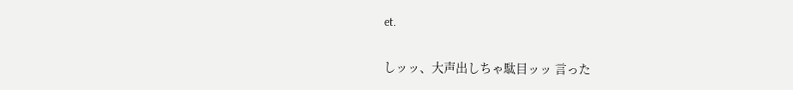et.

しッッ、大声出しちゃ駄目ッッ 言った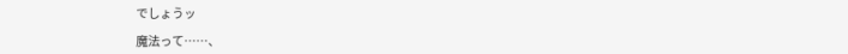でしょうッ

魔法って……、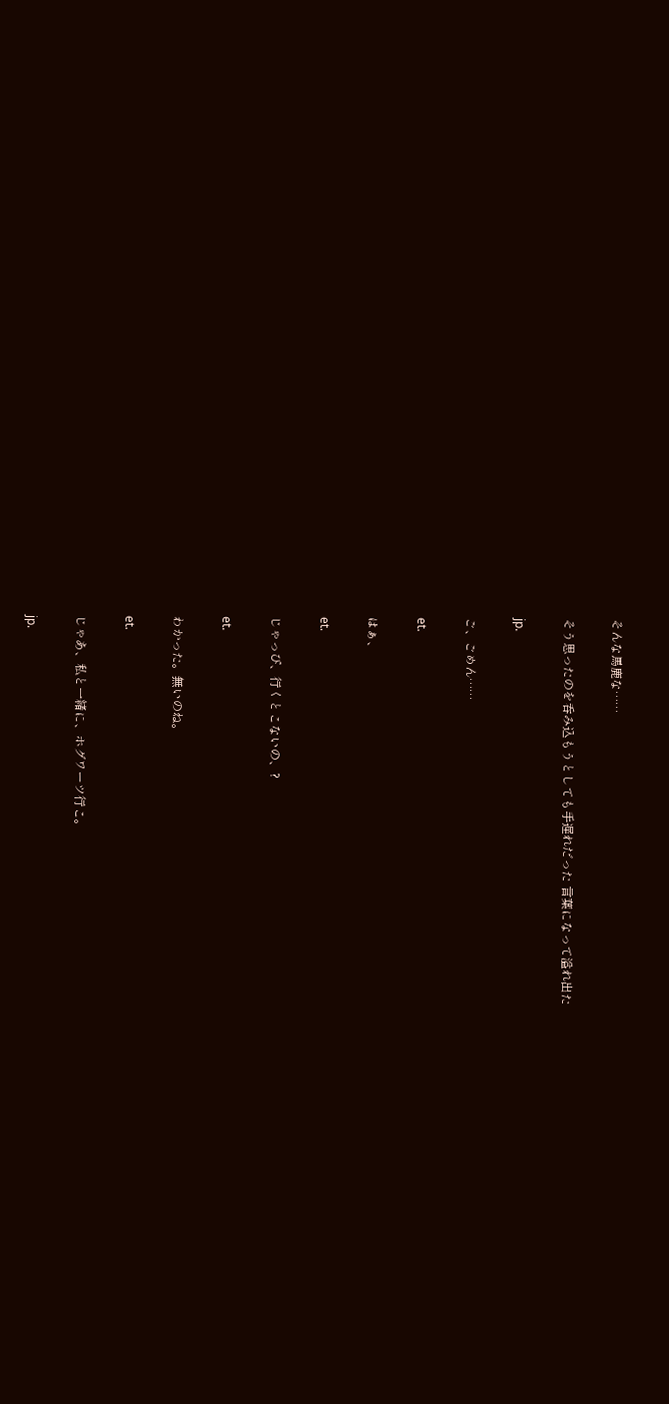そんな馬鹿な……

そう思ったのを呑み込もうとしても手遅れだった 言葉になって溢れ出た

jp.

ご、ごめん……

et.

はぁ、

et.

じゃっぴ、行くとこないの、?

et.

わかった。無いのね。

et.

じゃあ、私と一緒に、ホグワーツ行こ。

jp.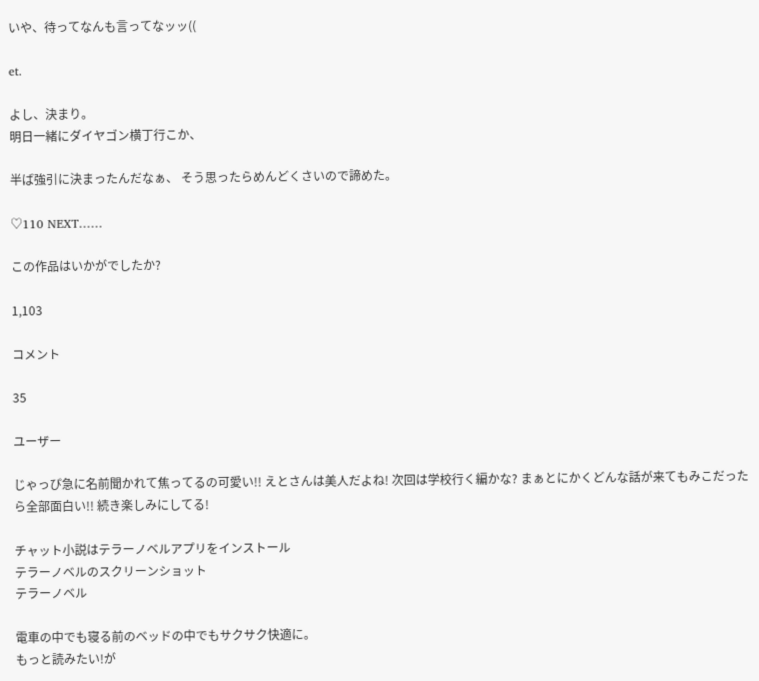いや、待ってなんも言ってなッッ((

et.

よし、決まり。
明日一緒にダイヤゴン横丁行こか、

半ば強引に決まったんだなぁ、 そう思ったらめんどくさいので諦めた。

♡110 NEXT……

この作品はいかがでしたか?

1,103

コメント

35

ユーザー

じゃっぴ急に名前聞かれて焦ってるの可愛い!! えとさんは美人だよね! 次回は学校行く編かな? まぁとにかくどんな話が来てもみこだったら全部面白い!! 続き楽しみにしてる!

チャット小説はテラーノベルアプリをインストール
テラーノベルのスクリーンショット
テラーノベル

電車の中でも寝る前のベッドの中でもサクサク快適に。
もっと読みたい!が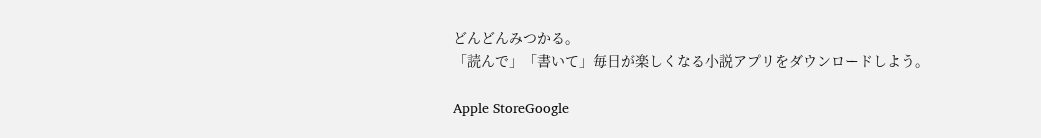どんどんみつかる。
「読んで」「書いて」毎日が楽しくなる小説アプリをダウンロードしよう。

Apple StoreGoogle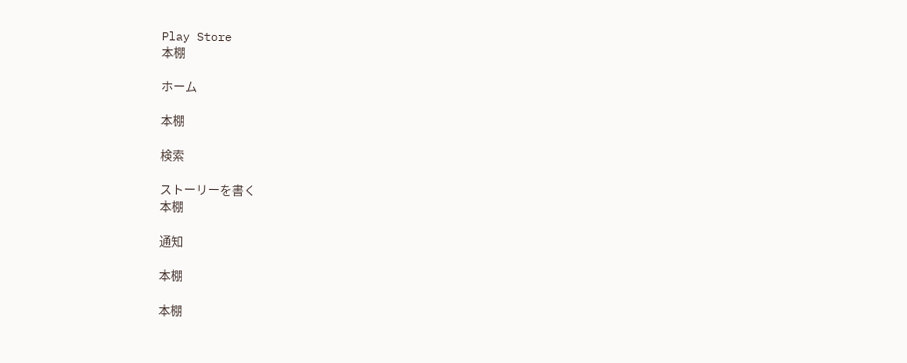Play Store
本棚

ホーム

本棚

検索

ストーリーを書く
本棚

通知

本棚

本棚